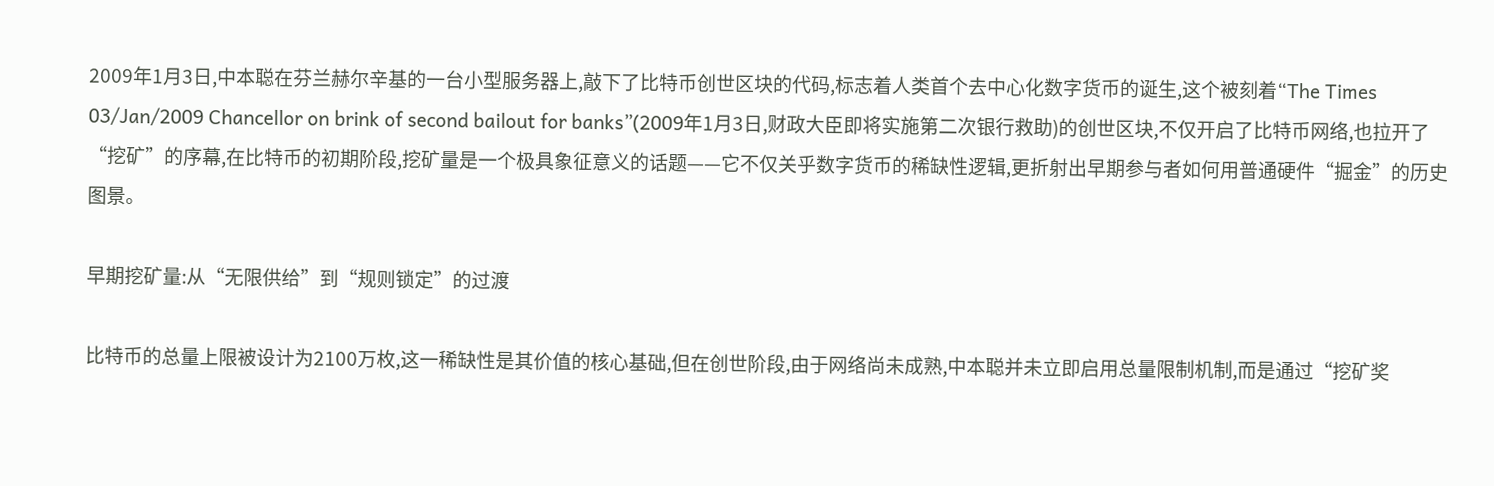2009年1月3日,中本聪在芬兰赫尔辛基的一台小型服务器上,敲下了比特币创世区块的代码,标志着人类首个去中心化数字货币的诞生,这个被刻着“The Times 03/Jan/2009 Chancellor on brink of second bailout for banks”(2009年1月3日,财政大臣即将实施第二次银行救助)的创世区块,不仅开启了比特币网络,也拉开了“挖矿”的序幕,在比特币的初期阶段,挖矿量是一个极具象征意义的话题——它不仅关乎数字货币的稀缺性逻辑,更折射出早期参与者如何用普通硬件“掘金”的历史图景。

早期挖矿量:从“无限供给”到“规则锁定”的过渡

比特币的总量上限被设计为2100万枚,这一稀缺性是其价值的核心基础,但在创世阶段,由于网络尚未成熟,中本聪并未立即启用总量限制机制,而是通过“挖矿奖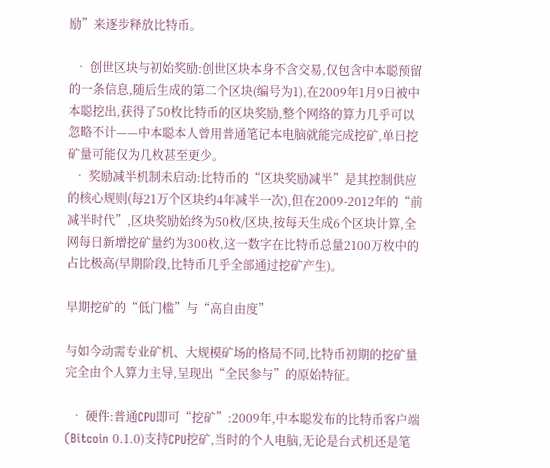励”来逐步释放比特币。

  • 创世区块与初始奖励:创世区块本身不含交易,仅包含中本聪预留的一条信息,随后生成的第二个区块(编号为1),在2009年1月9日被中本聪挖出,获得了50枚比特币的区块奖励,整个网络的算力几乎可以忽略不计——中本聪本人曾用普通笔记本电脑就能完成挖矿,单日挖矿量可能仅为几枚甚至更少。
  • 奖励减半机制未启动:比特币的“区块奖励减半”是其控制供应的核心规则(每21万个区块约4年减半一次),但在2009-2012年的“前减半时代”,区块奖励始终为50枚/区块,按每天生成6个区块计算,全网每日新增挖矿量约为300枚,这一数字在比特币总量2100万枚中的占比极高(早期阶段,比特币几乎全部通过挖矿产生)。

早期挖矿的“低门槛”与“高自由度”

与如今动需专业矿机、大规模矿场的格局不同,比特币初期的挖矿量完全由个人算力主导,呈现出“全民参与”的原始特征。

  • 硬件:普通CPU即可“挖矿”:2009年,中本聪发布的比特币客户端(Bitcoin 0.1.0)支持CPU挖矿,当时的个人电脑,无论是台式机还是笔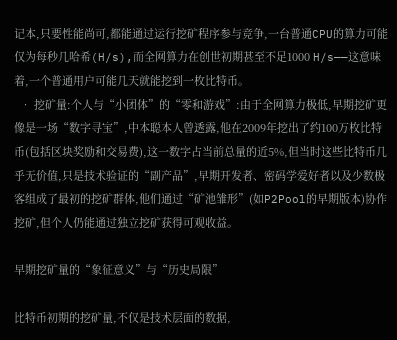记本,只要性能尚可,都能通过运行挖矿程序参与竞争,一台普通CPU的算力可能仅为每秒几哈希(H/s),而全网算力在创世初期甚至不足1000 H/s——这意味着,一个普通用户可能几天就能挖到一枚比特币。
  • 挖矿量:个人与“小团体”的“零和游戏”:由于全网算力极低,早期挖矿更像是一场“数字寻宝”,中本聪本人曾透露,他在2009年挖出了约100万枚比特币(包括区块奖励和交易费),这一数字占当前总量的近5%,但当时这些比特币几乎无价值,只是技术验证的“副产品”,早期开发者、密码学爱好者以及少数极客组成了最初的挖矿群体,他们通过“矿池雏形”(如P2Pool的早期版本)协作挖矿,但个人仍能通过独立挖矿获得可观收益。

早期挖矿量的“象征意义”与“历史局限”

比特币初期的挖矿量,不仅是技术层面的数据,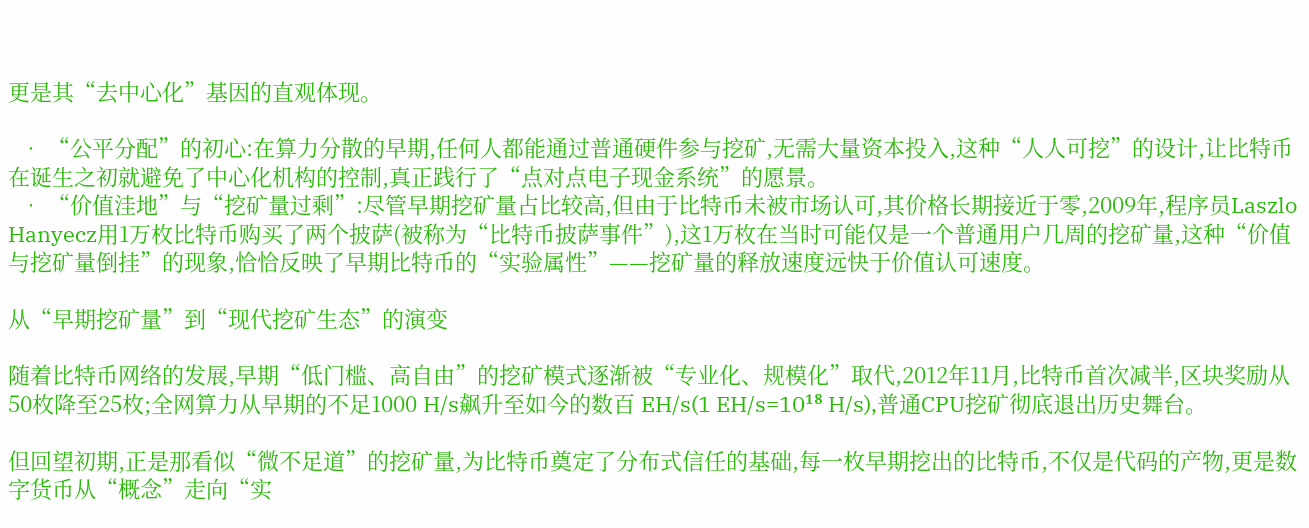更是其“去中心化”基因的直观体现。

  • “公平分配”的初心:在算力分散的早期,任何人都能通过普通硬件参与挖矿,无需大量资本投入,这种“人人可挖”的设计,让比特币在诞生之初就避免了中心化机构的控制,真正践行了“点对点电子现金系统”的愿景。
  • “价值洼地”与“挖矿量过剩”:尽管早期挖矿量占比较高,但由于比特币未被市场认可,其价格长期接近于零,2009年,程序员Laszlo Hanyecz用1万枚比特币购买了两个披萨(被称为“比特币披萨事件”),这1万枚在当时可能仅是一个普通用户几周的挖矿量,这种“价值与挖矿量倒挂”的现象,恰恰反映了早期比特币的“实验属性”——挖矿量的释放速度远快于价值认可速度。

从“早期挖矿量”到“现代挖矿生态”的演变

随着比特币网络的发展,早期“低门槛、高自由”的挖矿模式逐渐被“专业化、规模化”取代,2012年11月,比特币首次减半,区块奖励从50枚降至25枚;全网算力从早期的不足1000 H/s飙升至如今的数百 EH/s(1 EH/s=10¹⁸ H/s),普通CPU挖矿彻底退出历史舞台。

但回望初期,正是那看似“微不足道”的挖矿量,为比特币奠定了分布式信任的基础,每一枚早期挖出的比特币,不仅是代码的产物,更是数字货币从“概念”走向“实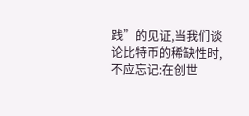践”的见证,当我们谈论比特币的稀缺性时,不应忘记:在创世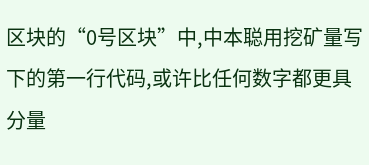区块的“0号区块”中,中本聪用挖矿量写下的第一行代码,或许比任何数字都更具分量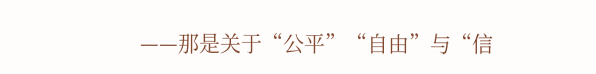——那是关于“公平”“自由”与“信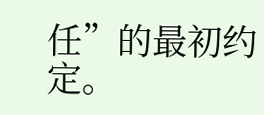任”的最初约定。